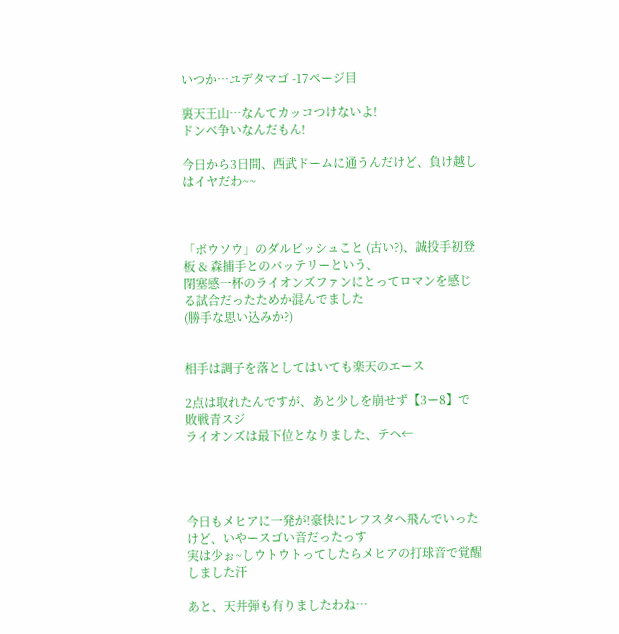いつか…ユデタマゴ -17ページ目

裏天王山…なんてカッコつけないよ!
ドンベ争いなんだもん!

今日から3日間、西武ドームに通うんだけど、負け越しはイヤだわ~~



「ボウソウ」のダルビッシュこと (古い?)、誠投手初登板 & 森捕手とのバッテリーという、
閉塞感一杯のライオンズファンにとってロマンを感じる試合だったためか混んでました
(勝手な思い込みか?)


相手は調子を落としてはいても楽天のエース

2点は取れたんですが、あと少しを崩せず【3ー8】で敗戦青スジ
ライオンズは最下位となりました、テヘ←




今日もメヒアに一発が!豪快にレフスタヘ飛んでいったけど、いやースゴい音だったっす
実は少ぉ~しウトウトってしたらメヒアの打球音で覚醒しました汗

あと、天井弾も有りましたわね…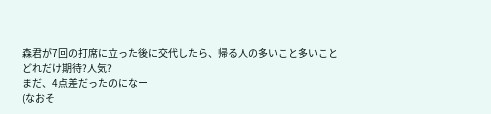森君が7回の打席に立った後に交代したら、帰る人の多いこと多いこと
どれだけ期待?人気?
まだ、4点差だったのになー
(なおそ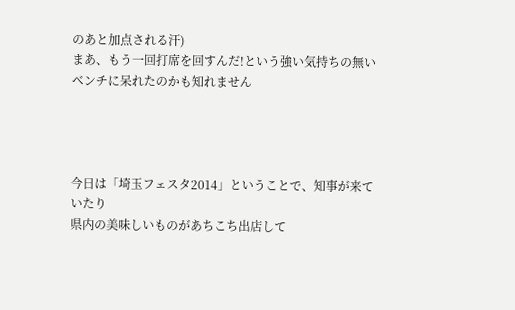のあと加点される汗)
まあ、もう一回打席を回すんだ!という強い気持ちの無いベンチに呆れたのかも知れません




今日は「埼玉フェスタ2014」ということで、知事が来ていたり
県内の美味しいものがあちこち出店して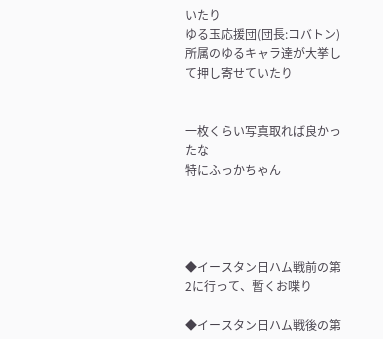いたり
ゆる玉応援団(団長:コバトン) 所属のゆるキャラ達が大挙して押し寄せていたり


一枚くらい写真取れば良かったな
特にふっかちゃん




◆イースタン日ハム戦前の第2に行って、暫くお喋り

◆イースタン日ハム戦後の第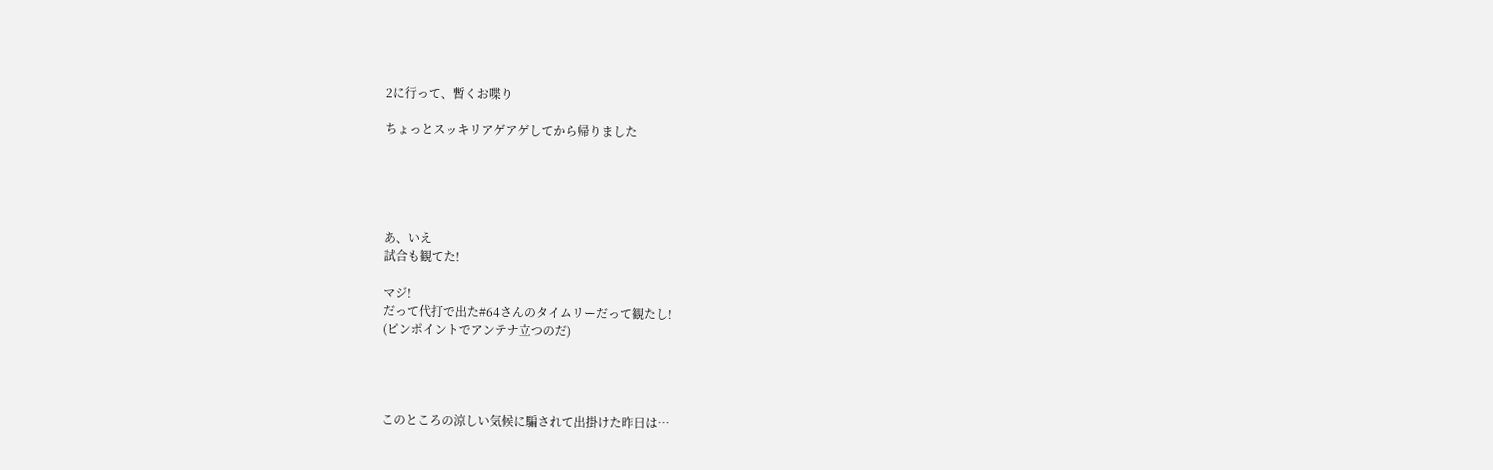2に行って、暫くお喋り

ちょっとスッキリアゲアゲしてから帰りました





あ、いえ
試合も観てた!

マジ!
だって代打で出た#64さんのタイムリーだって観たし!
(ピンポイントでアンテナ立つのだ)




このところの涼しい気候に騙されて出掛けた昨日は…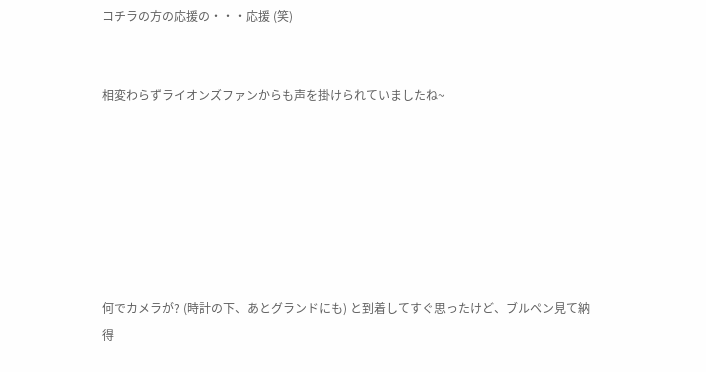コチラの方の応援の・・・応援 (笑)


相変わらずライオンズファンからも声を掛けられていましたね~







何でカメラが? (時計の下、あとグランドにも) と到着してすぐ思ったけど、ブルペン見て納得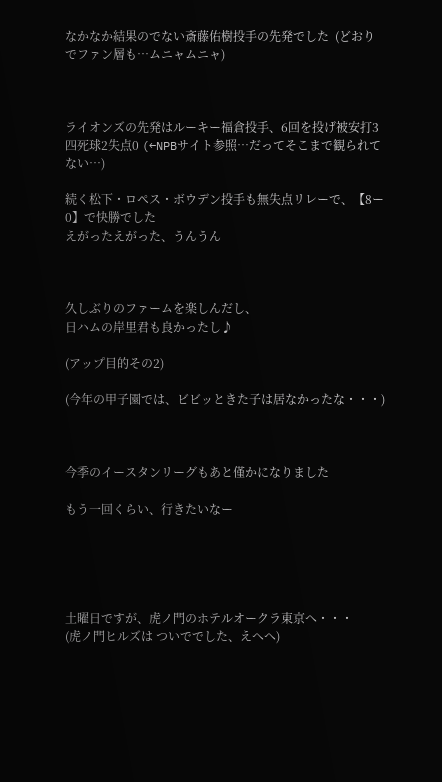なかなか結果のでない斎藤佑樹投手の先発でした  (どおりでファン層も…ムニャムニャ)



ライオンズの先発はルーキー福倉投手、6回を投げ被安打3四死球2失点0 (←NPBサイト参照…だってそこまで観られてない…)

続く松下・ロペス・ボウデン投手も無失点リレーで、【8ー0】で快勝でした
えがったえがった、うんうん



久しぶりのファームを楽しんだし、
日ハムの岸里君も良かったし♪

(アップ目的その2)

(今年の甲子園では、ビビッときた子は居なかったな・・・)



今季のイースタンリーグもあと僅かになりました

もう一回くらい、行きたいなー





土曜日ですが、虎ノ門のホテルオークラ東京へ・・・
(虎ノ門ヒルズは ついででした、えへへ)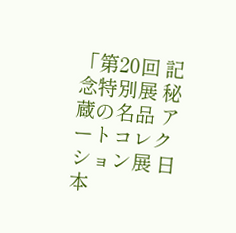「第20回 記念特別展 秘蔵の名品 アートコレクション展 日本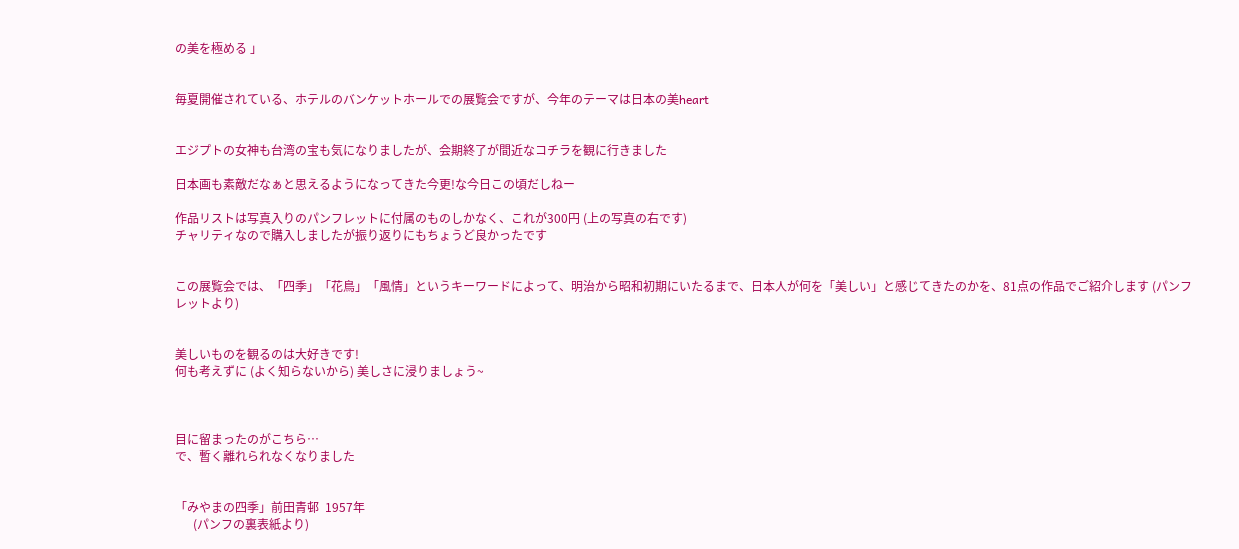の美を極める 」


毎夏開催されている、ホテルのバンケットホールでの展覧会ですが、今年のテーマは日本の美heart


エジプトの女神も台湾の宝も気になりましたが、会期終了が間近なコチラを観に行きました

日本画も素敵だなぁと思えるようになってきた今更!な今日この頃だしねー

作品リストは写真入りのパンフレットに付属のものしかなく、これが300円 (上の写真の右です)
チャリティなので購入しましたが振り返りにもちょうど良かったです


この展覧会では、「四季」「花鳥」「風情」というキーワードによって、明治から昭和初期にいたるまで、日本人が何を「美しい」と感じてきたのかを、81点の作品でご紹介します (パンフレットより)


美しいものを観るのは大好きです!
何も考えずに (よく知らないから) 美しさに浸りましょう~



目に留まったのがこちら…
で、暫く離れられなくなりました


「みやまの四季」前田青邨  1957年
      (パンフの裏表紙より)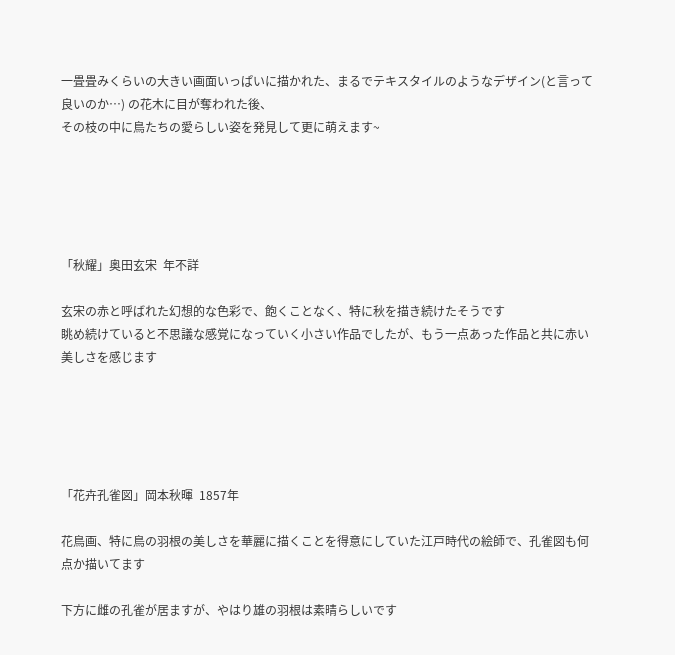一畳畳みくらいの大きい画面いっぱいに描かれた、まるでテキスタイルのようなデザイン(と言って良いのか…) の花木に目が奪われた後、
その枝の中に鳥たちの愛らしい姿を発見して更に萌えます~





「秋耀」奥田玄宋  年不詳

玄宋の赤と呼ばれた幻想的な色彩で、飽くことなく、特に秋を描き続けたそうです
眺め続けていると不思議な感覚になっていく小さい作品でしたが、もう一点あった作品と共に赤い美しさを感じます





「花卉孔雀図」岡本秋暉  1857年

花鳥画、特に鳥の羽根の美しさを華麗に描くことを得意にしていた江戸時代の絵師で、孔雀図も何点か描いてます

下方に雌の孔雀が居ますが、やはり雄の羽根は素晴らしいです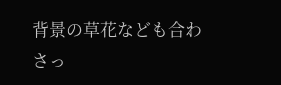背景の草花なども合わさっ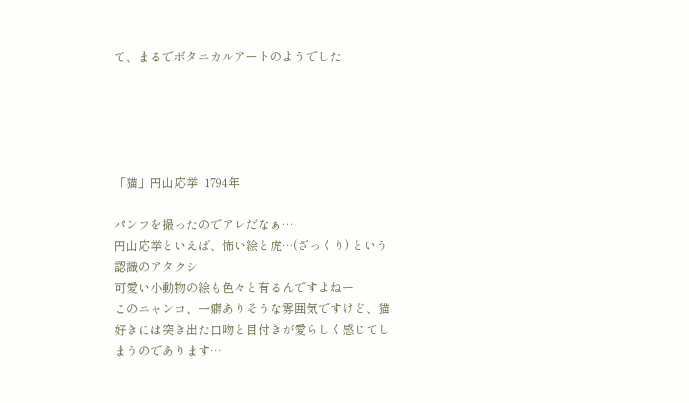て、まるでボタニカルアートのようでした





「猫」円山応挙  1794年

パンフを撮ったのでアレだなぁ…
円山応挙といえば、怖い絵と虎…(ざっくり) という認識のアタクシ
可愛い小動物の絵も色々と有るんですよねー
このニャンコ、一癖ありそうな雰囲気ですけど、猫好きには突き出た口吻と目付きが愛らしく感じてしまうのであります…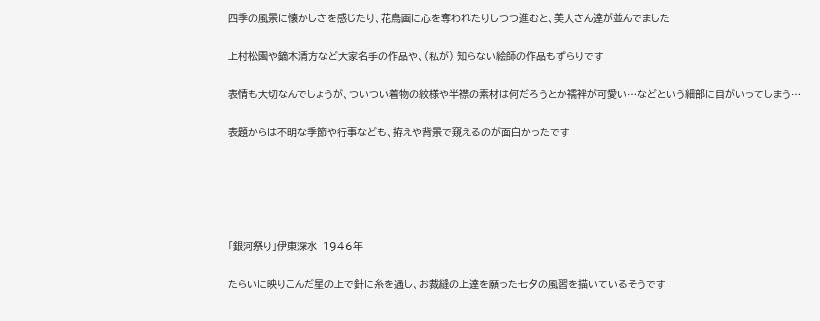四季の風景に懐かしさを感じたり、花鳥画に心を奪われたりしつつ進むと、美人さん達が並んでました

上村松園や鏑木清方など大家名手の作品や、(私が) 知らない絵師の作品もずらりです

表情も大切なんでしょうが、ついつい着物の紋様や半襟の素材は何だろうとか襦袢が可愛い…などという細部に目がいってしまう…

表題からは不明な季節や行事なども、拵えや背景で窺えるのが面白かったです





「銀河祭り」伊東深水  1946年

たらいに映りこんだ星の上で針に糸を通し、お裁縫の上達を願った七夕の風習を描いているそうです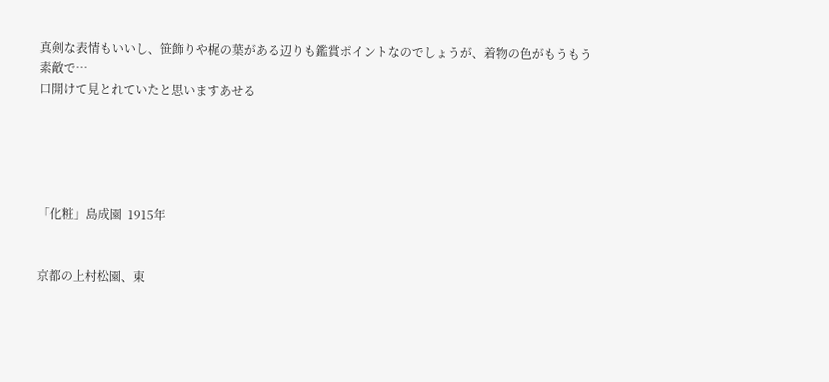真剣な表情もいいし、笹飾りや梶の葉がある辺りも鑑賞ポイントなのでしょうが、着物の色がもうもう素敵で…
口開けて見とれていたと思いますあせる





「化粧」島成園  1915年


京都の上村松園、東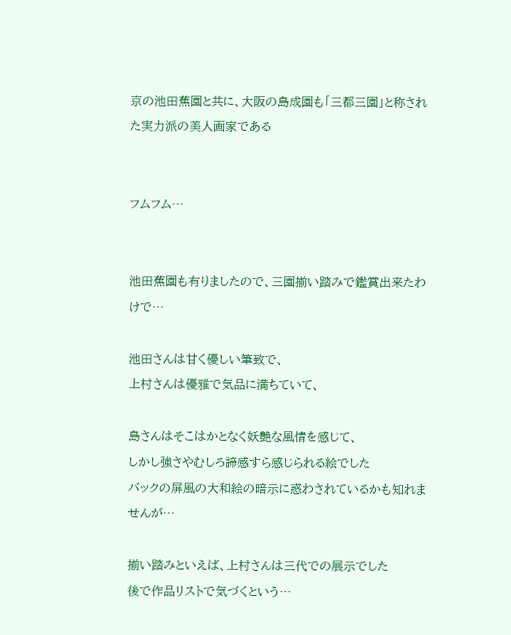京の池田蕉園と共に、大阪の島成園も「三都三園」と称された実力派の美人画家である


フムフム…


池田蕉園も有りましたので、三園揃い踏みで鑑賞出来たわけで…

池田さんは甘く優しい筆致で、
上村さんは優雅で気品に満ちていて、

島さんはそこはかとなく妖艶な風情を感じて、
しかし強さやむしろ諦感すら感じられる絵でした
バックの屏風の大和絵の暗示に惑わされているかも知れませんが…

揃い踏みといえば、上村さんは三代での展示でした
後で作品リストで気づくという…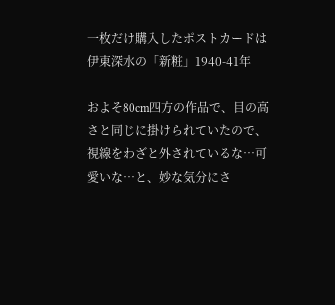一枚だけ購入したポストカードは伊東深水の「新粧」1940-41年

およそ80cm四方の作品で、目の高さと同じに掛けられていたので、視線をわざと外されているな…可愛いな…と、妙な気分にさ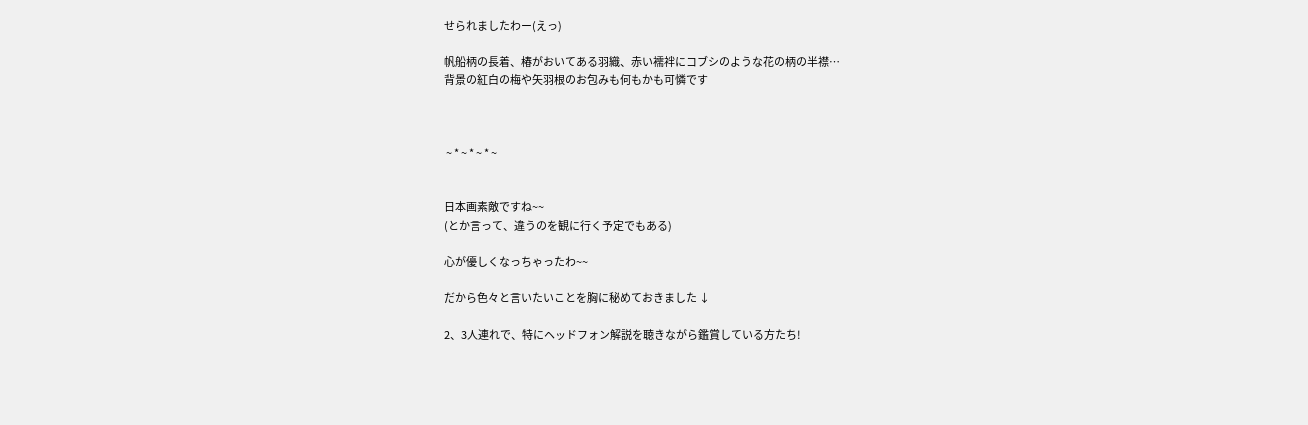せられましたわー(えっ)

帆船柄の長着、椿がおいてある羽織、赤い襦袢にコブシのような花の柄の半襟…
背景の紅白の梅や矢羽根のお包みも何もかも可憐です



 ~ * ~ * ~ * ~


日本画素敵ですね~~
(とか言って、違うのを観に行く予定でもある)

心が優しくなっちゃったわ~~

だから色々と言いたいことを胸に秘めておきました ↓

2、3人連れで、特にヘッドフォン解説を聴きながら鑑賞している方たち!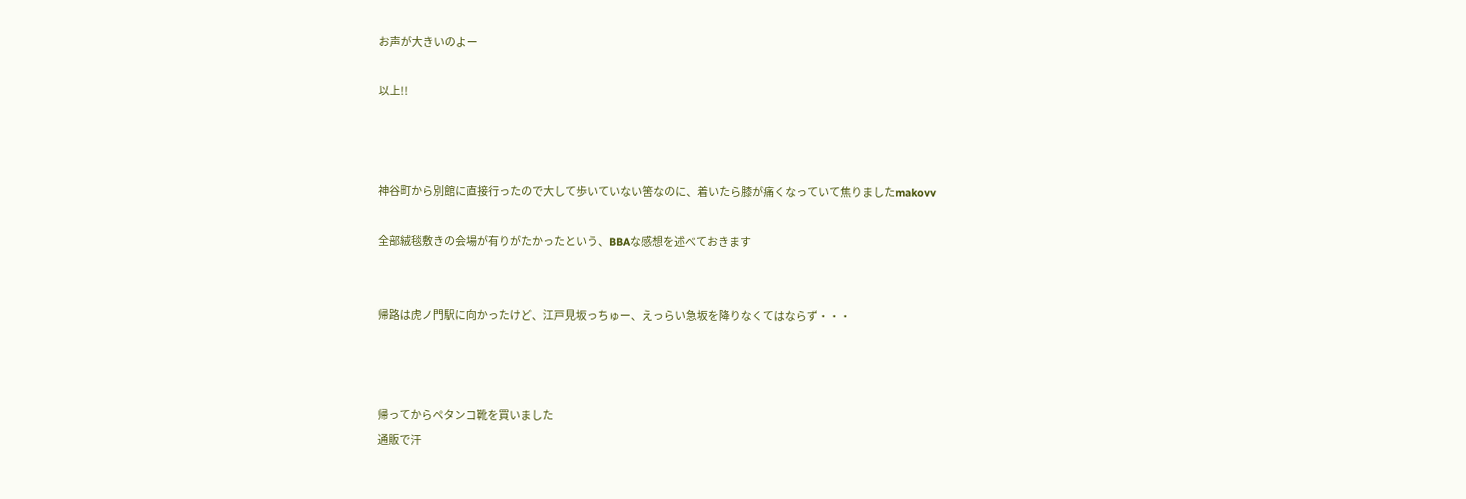お声が大きいのよー

以上!!



神谷町から別館に直接行ったので大して歩いていない筈なのに、着いたら膝が痛くなっていて焦りましたmakovv

全部絨毯敷きの会場が有りがたかったという、BBAな感想を述べておきます


帰路は虎ノ門駅に向かったけど、江戸見坂っちゅー、えっらい急坂を降りなくてはならず・・・



帰ってからペタンコ靴を買いました
通販で汗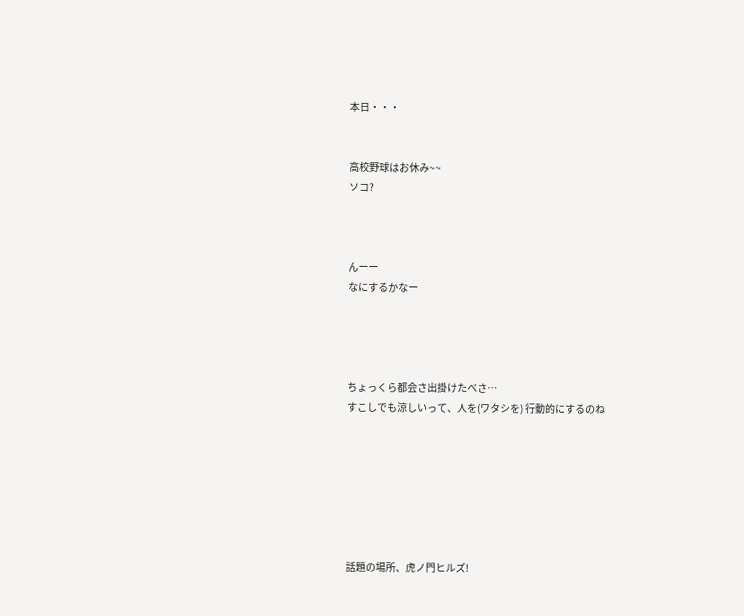本日・・・


高校野球はお休み~~
ソコ?



んーー
なにするかなー




ちょっくら都会さ出掛けたべさ…
すこしでも涼しいって、人を(ワタシを) 行動的にするのね







話題の場所、虎ノ門ヒルズ!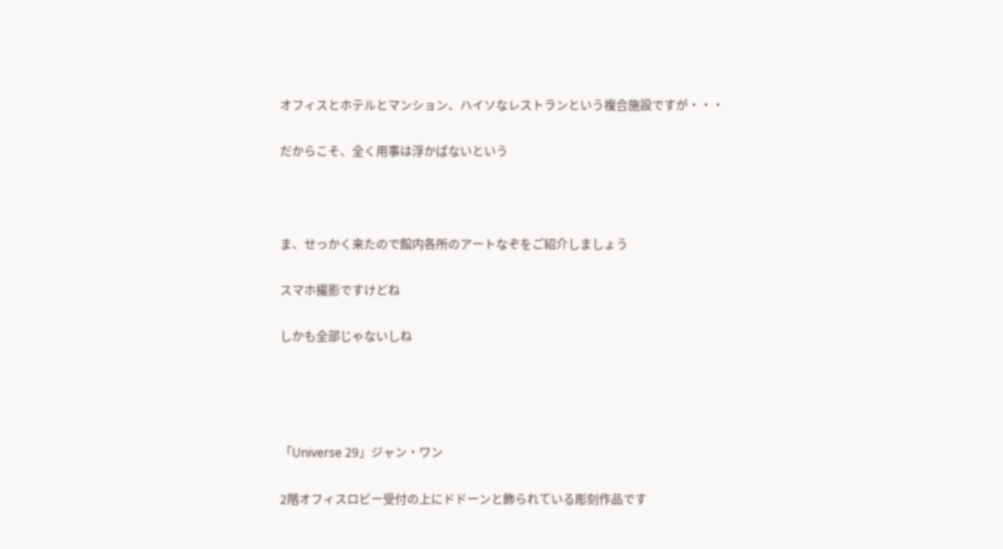オフィスとホテルとマンション、ハイソなレストランという複合施設ですが・・・

だからこそ、全く用事は浮かばないという



ま、せっかく来たので館内各所のアートなぞをご紹介しましょう

スマホ撮影ですけどね

しかも全部じゃないしね




「Universe 29」ジャン・ワン

2階オフィスロビー受付の上にドドーンと飾られている彫刻作品です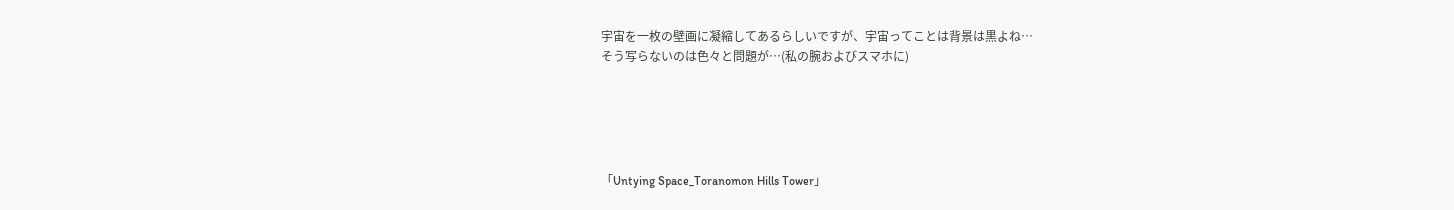宇宙を一枚の壁画に凝縮してあるらしいですが、宇宙ってことは背景は黒よね…
そう写らないのは色々と問題が…(私の腕およびスマホに)





「Untying Space_Toranomon Hills Tower」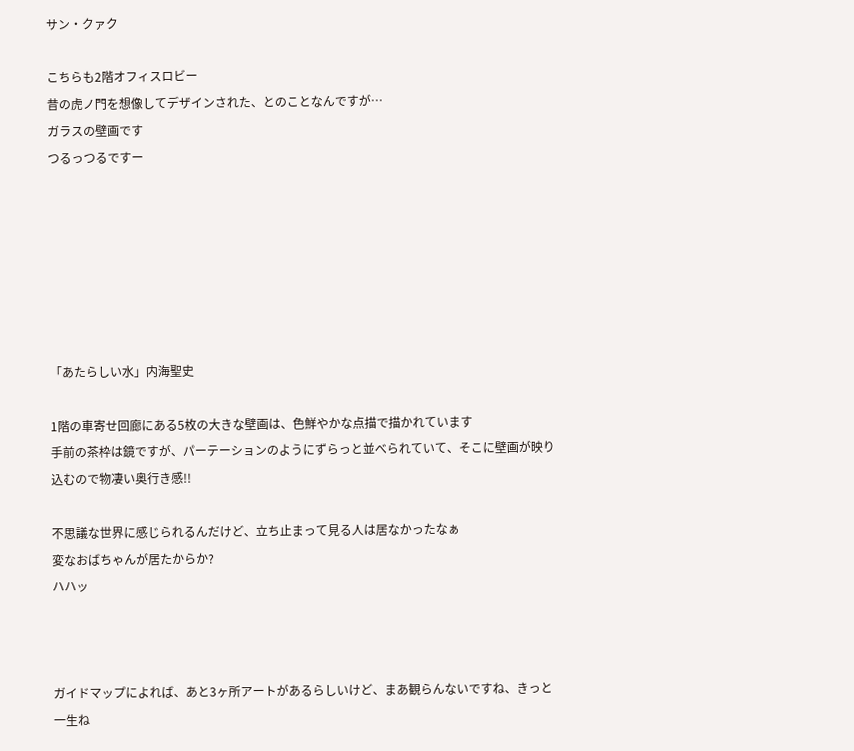サン・クァク

こちらも2階オフィスロビー
昔の虎ノ門を想像してデザインされた、とのことなんですが…
ガラスの壁画です
つるっつるですー







「あたらしい水」内海聖史

1階の車寄せ回廊にある5枚の大きな壁画は、色鮮やかな点描で描かれています
手前の茶枠は鏡ですが、パーテーションのようにずらっと並べられていて、そこに壁画が映り込むので物凄い奥行き感!!

不思議な世界に感じられるんだけど、立ち止まって見る人は居なかったなぁ
変なおばちゃんが居たからか?
ハハッ



ガイドマップによれば、あと3ヶ所アートがあるらしいけど、まあ観らんないですね、きっと一生ね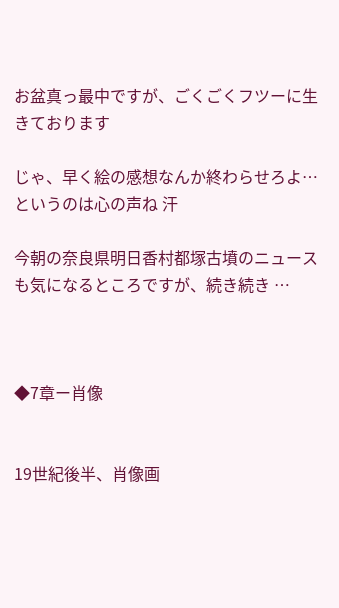お盆真っ最中ですが、ごくごくフツーに生きております

じゃ、早く絵の感想なんか終わらせろよ…というのは心の声ね 汗

今朝の奈良県明日香村都塚古墳のニュースも気になるところですが、続き続き …



◆7章ー肖像


19世紀後半、肖像画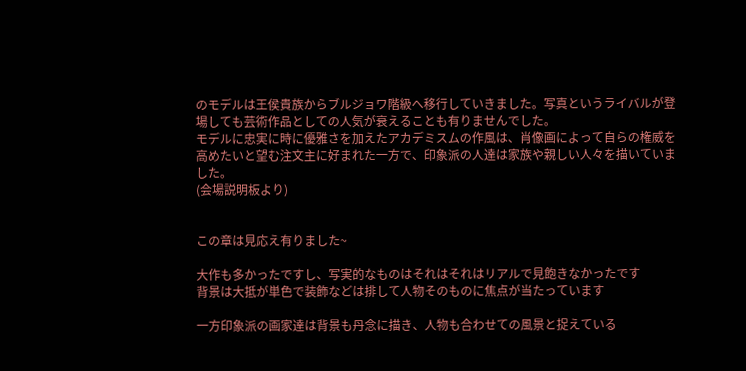のモデルは王侯貴族からブルジョワ階級へ移行していきました。写真というライバルが登場しても芸術作品としての人気が衰えることも有りませんでした。
モデルに忠実に時に優雅さを加えたアカデミスムの作風は、肖像画によって自らの権威を高めたいと望む注文主に好まれた一方で、印象派の人達は家族や親しい人々を描いていました。
(会場説明板より)


この章は見応え有りました~

大作も多かったですし、写実的なものはそれはそれはリアルで見飽きなかったです
背景は大抵が単色で装飾などは排して人物そのものに焦点が当たっています

一方印象派の画家達は背景も丹念に描き、人物も合わせての風景と捉えている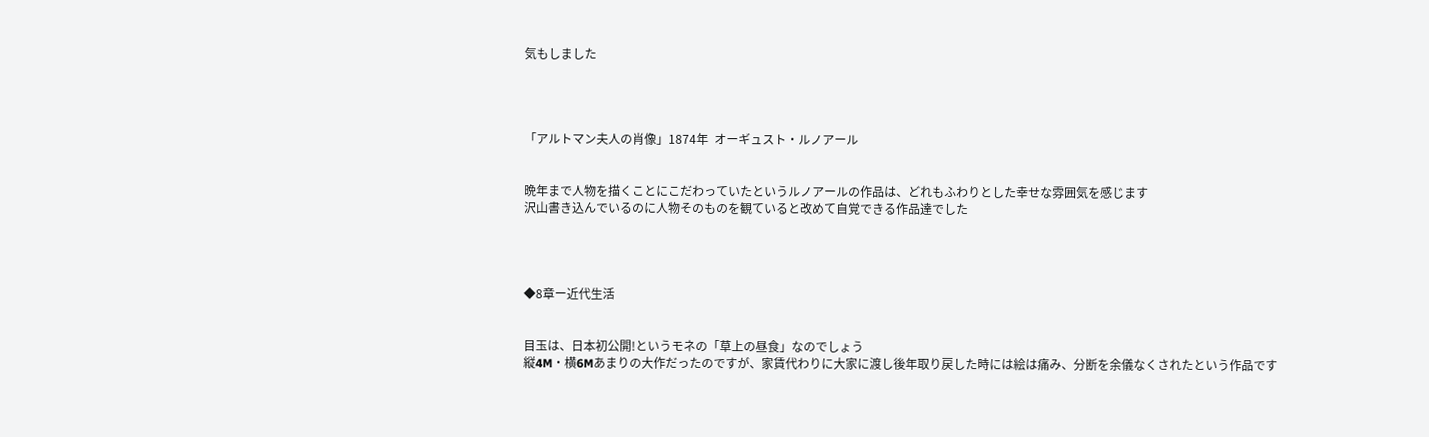気もしました




「アルトマン夫人の肖像」1874年  オーギュスト・ルノアール


晩年まで人物を描くことにこだわっていたというルノアールの作品は、どれもふわりとした幸せな雰囲気を感じます
沢山書き込んでいるのに人物そのものを観ていると改めて自覚できる作品達でした




◆8章ー近代生活


目玉は、日本初公開!というモネの「草上の昼食」なのでしょう
縦4M・横6Mあまりの大作だったのですが、家賃代わりに大家に渡し後年取り戻した時には絵は痛み、分断を余儀なくされたという作品です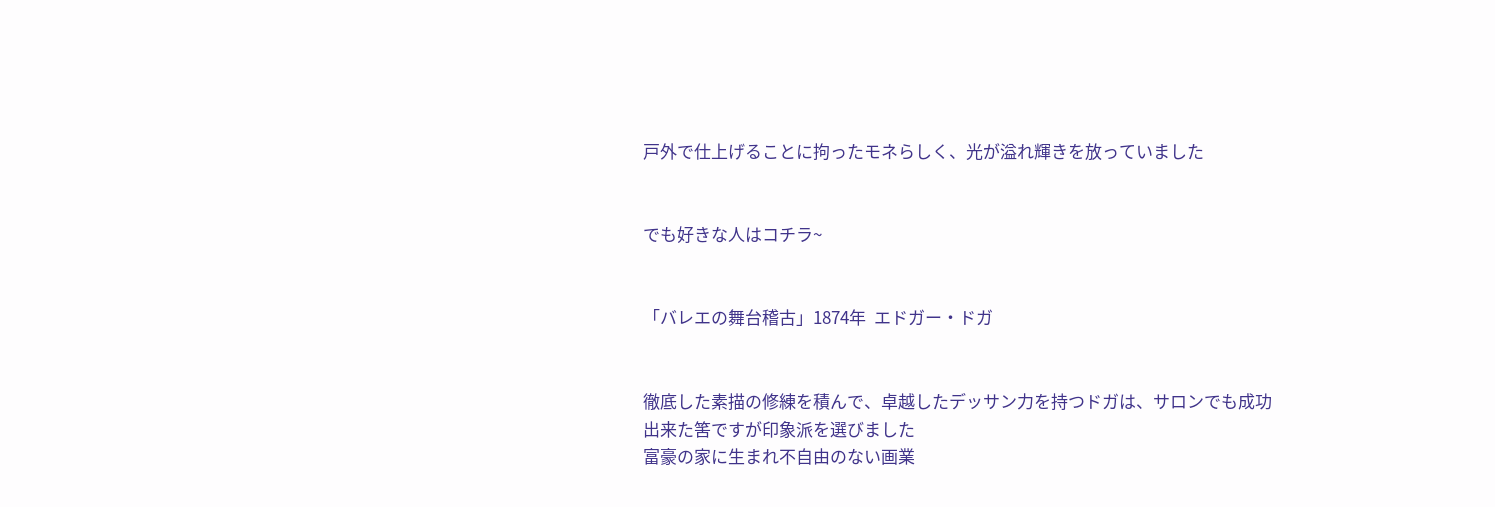戸外で仕上げることに拘ったモネらしく、光が溢れ輝きを放っていました


でも好きな人はコチラ~


「バレエの舞台稽古」1874年  エドガー・ドガ


徹底した素描の修練を積んで、卓越したデッサン力を持つドガは、サロンでも成功出来た筈ですが印象派を選びました
富豪の家に生まれ不自由のない画業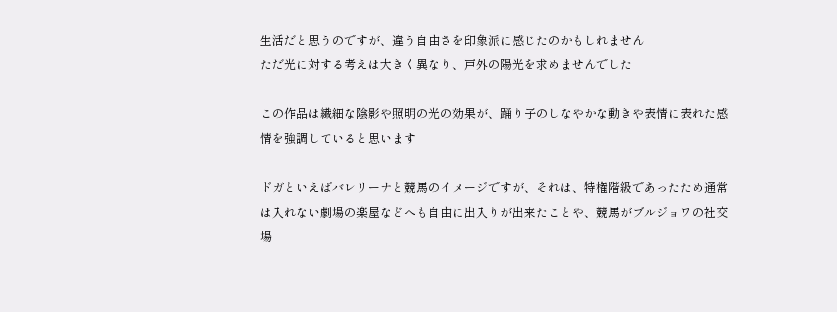生活だと思うのですが、違う自由さを印象派に感じたのかもしれません
ただ光に対する考えは大きく異なり、戸外の陽光を求めませんでした

この作品は繊細な陰影や照明の光の効果が、踊り子のしなやかな動きや表情に表れた感情を強調していると思います

ドガといえばバレリーナと競馬のイメージですが、それは、特権階級であったため通常は入れない劇場の楽屋などへも自由に出入りが出来たことや、競馬がブルジョワの社交場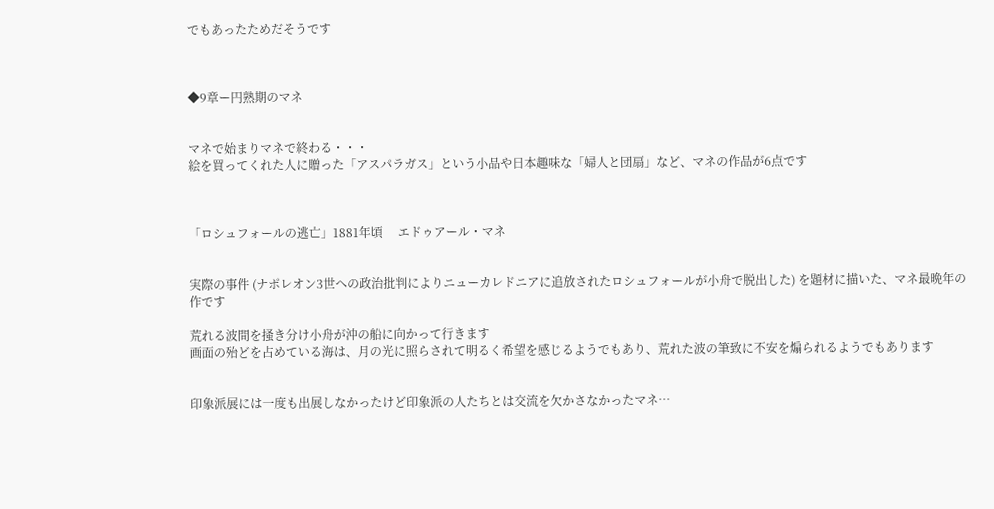でもあったためだそうです



◆9章ー円熟期のマネ


マネで始まりマネで終わる・・・
絵を買ってくれた人に贈った「アスパラガス」という小品や日本趣味な「婦人と団扇」など、マネの作品が6点です



「ロシュフォールの逃亡」1881年頃     エドゥアール・マネ


実際の事件 (ナポレオン3世への政治批判によりニューカレドニアに追放されたロシュフォールが小舟で脱出した) を題材に描いた、マネ最晩年の作です

荒れる波間を掻き分け小舟が沖の船に向かって行きます
画面の殆どを占めている海は、月の光に照らされて明るく希望を感じるようでもあり、荒れた波の筆致に不安を煽られるようでもあります


印象派展には一度も出展しなかったけど印象派の人たちとは交流を欠かさなかったマネ…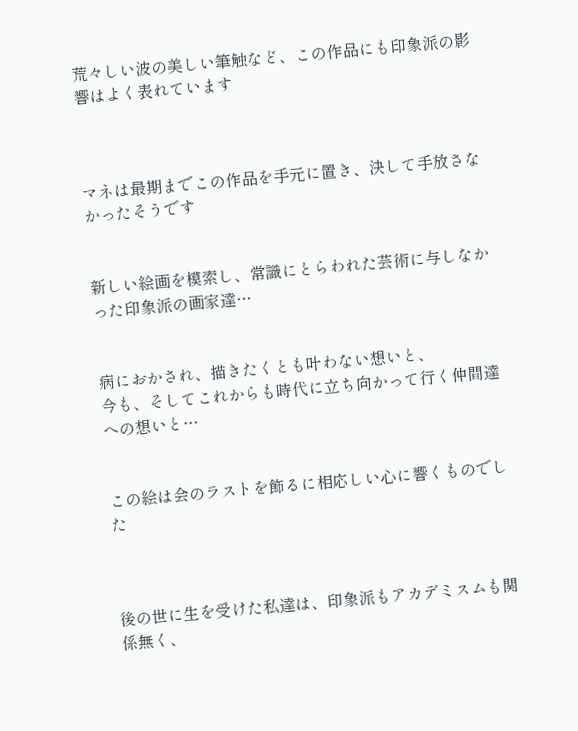荒々しい波の美しい筆触など、この作品にも印象派の影響はよく表れています



マネは最期までこの作品を手元に置き、決して手放さなかったそうです


新しい絵画を模索し、常識にとらわれた芸術に与しなかった印象派の画家達…


病におかされ、描きたくとも叶わない想いと、
今も、そしてこれからも時代に立ち向かって行く仲間達への想いと…


この絵は会のラストを飾るに相応しい心に響くものでした



後の世に生を受けた私達は、印象派もアカデミスムも関係無く、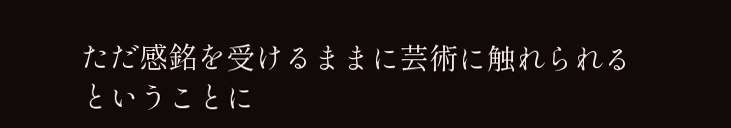ただ感銘を受けるままに芸術に触れられるということに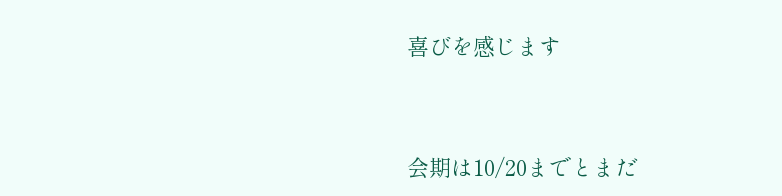喜びを感じます


会期は10/20までとまだ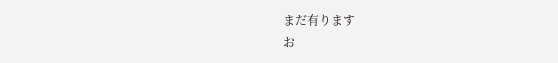まだ有ります
お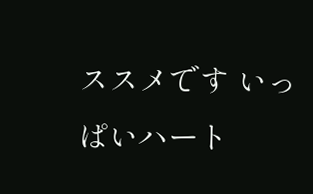ススメです いっぱいハート